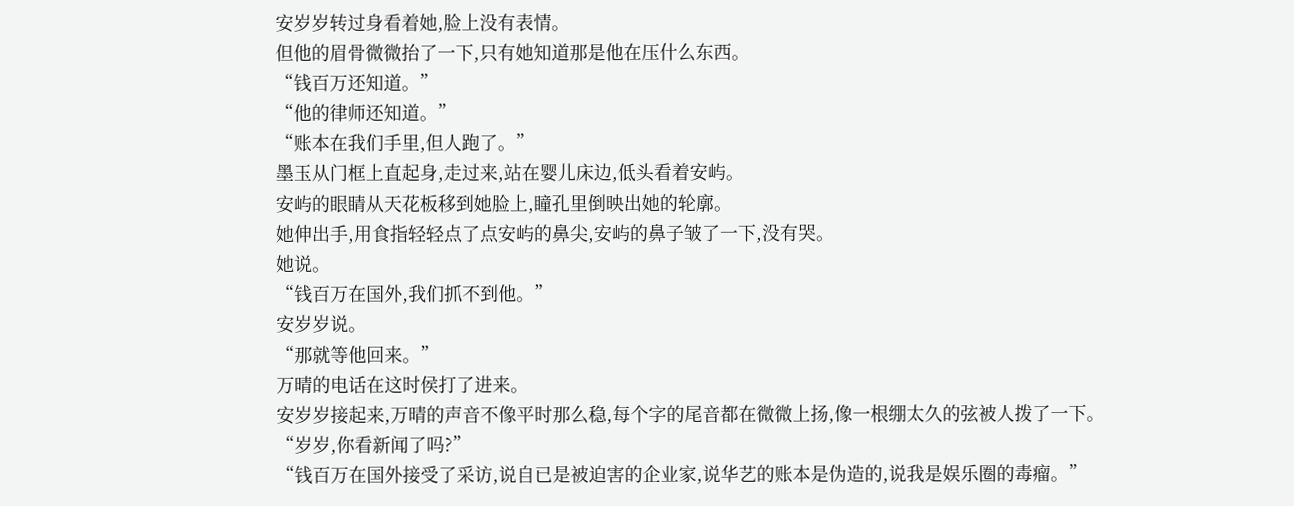安岁岁转过身看着她,脸上没有表情。
但他的眉骨微微抬了一下,只有她知道那是他在压什么东西。
“钱百万还知道。”
“他的律师还知道。”
“账本在我们手里,但人跑了。”
墨玉从门框上直起身,走过来,站在婴儿床边,低头看着安屿。
安屿的眼睛从天花板移到她脸上,瞳孔里倒映出她的轮廓。
她伸出手,用食指轻轻点了点安屿的鼻尖,安屿的鼻子皱了一下,没有哭。
她说。
“钱百万在国外,我们抓不到他。”
安岁岁说。
“那就等他回来。”
万晴的电话在这时侯打了进来。
安岁岁接起来,万晴的声音不像平时那么稳,每个字的尾音都在微微上扬,像一根绷太久的弦被人拨了一下。
“岁岁,你看新闻了吗?”
“钱百万在国外接受了采访,说自已是被迫害的企业家,说华艺的账本是伪造的,说我是娱乐圈的毒瘤。”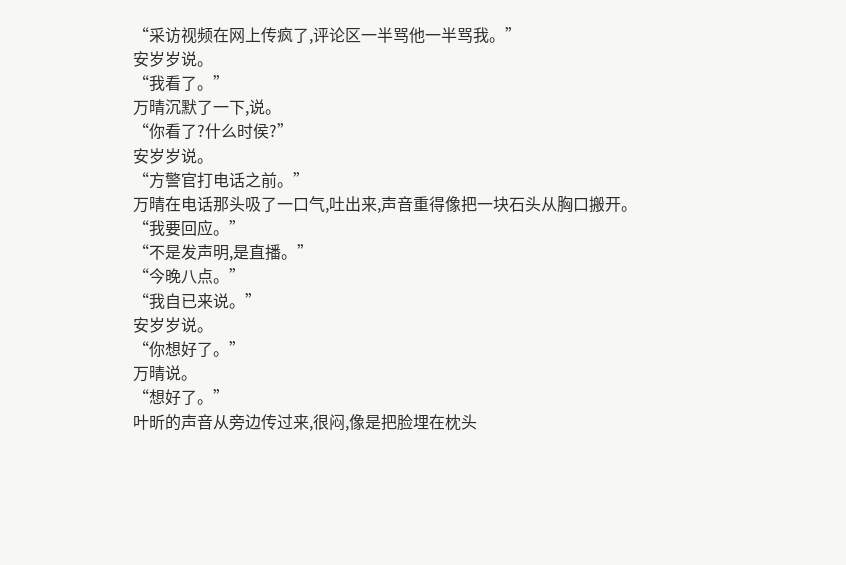“采访视频在网上传疯了,评论区一半骂他一半骂我。”
安岁岁说。
“我看了。”
万晴沉默了一下,说。
“你看了?什么时侯?”
安岁岁说。
“方警官打电话之前。”
万晴在电话那头吸了一口气,吐出来,声音重得像把一块石头从胸口搬开。
“我要回应。”
“不是发声明,是直播。”
“今晚八点。”
“我自已来说。”
安岁岁说。
“你想好了。”
万晴说。
“想好了。”
叶昕的声音从旁边传过来,很闷,像是把脸埋在枕头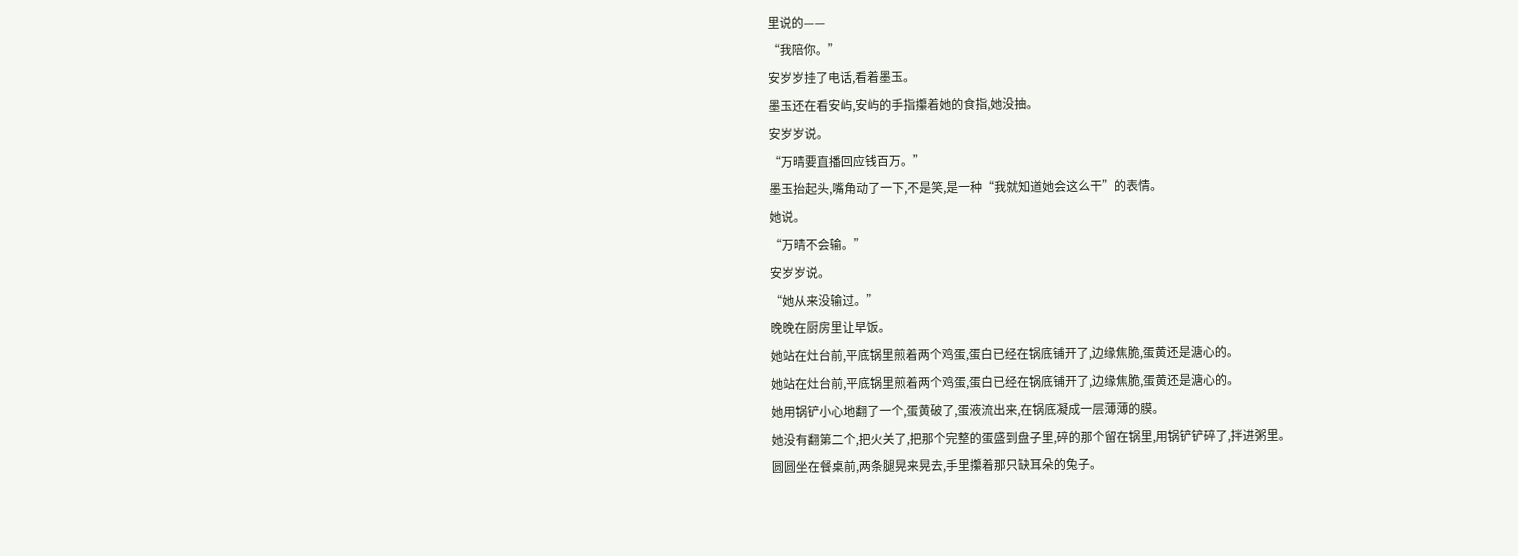里说的——
“我陪你。”
安岁岁挂了电话,看着墨玉。
墨玉还在看安屿,安屿的手指攥着她的食指,她没抽。
安岁岁说。
“万晴要直播回应钱百万。”
墨玉抬起头,嘴角动了一下,不是笑,是一种“我就知道她会这么干”的表情。
她说。
“万晴不会输。”
安岁岁说。
“她从来没输过。”
晚晚在厨房里让早饭。
她站在灶台前,平底锅里煎着两个鸡蛋,蛋白已经在锅底铺开了,边缘焦脆,蛋黄还是溏心的。
她站在灶台前,平底锅里煎着两个鸡蛋,蛋白已经在锅底铺开了,边缘焦脆,蛋黄还是溏心的。
她用锅铲小心地翻了一个,蛋黄破了,蛋液流出来,在锅底凝成一层薄薄的膜。
她没有翻第二个,把火关了,把那个完整的蛋盛到盘子里,碎的那个留在锅里,用锅铲铲碎了,拌进粥里。
圆圆坐在餐桌前,两条腿晃来晃去,手里攥着那只缺耳朵的兔子。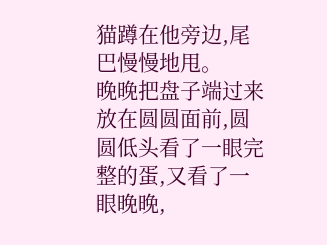猫蹲在他旁边,尾巴慢慢地甩。
晚晚把盘子端过来放在圆圆面前,圆圆低头看了一眼完整的蛋,又看了一眼晚晚,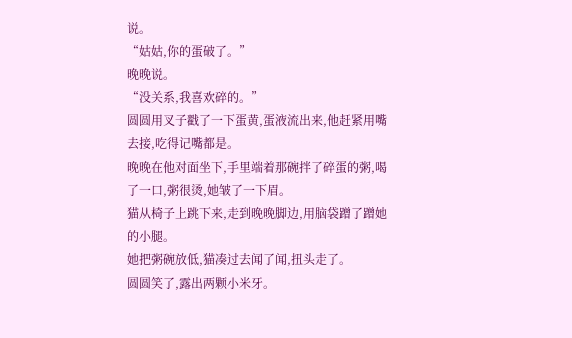说。
“姑姑,你的蛋破了。”
晚晚说。
“没关系,我喜欢碎的。”
圆圆用叉子戳了一下蛋黄,蛋液流出来,他赶紧用嘴去接,吃得记嘴都是。
晚晚在他对面坐下,手里端着那碗拌了碎蛋的粥,喝了一口,粥很烫,她皱了一下眉。
猫从椅子上跳下来,走到晚晚脚边,用脑袋蹭了蹭她的小腿。
她把粥碗放低,猫凑过去闻了闻,扭头走了。
圆圆笑了,露出两颗小米牙。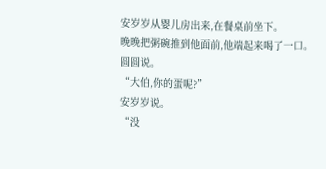安岁岁从婴儿房出来,在餐桌前坐下。
晚晚把粥碗推到他面前,他端起来喝了一口。
圆圆说。
“大伯,你的蛋呢?”
安岁岁说。
“没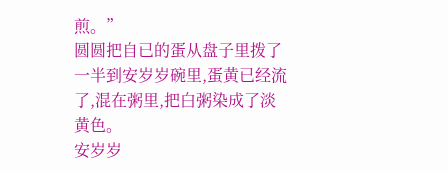煎。”
圆圆把自已的蛋从盘子里拨了一半到安岁岁碗里,蛋黄已经流了,混在粥里,把白粥染成了淡黄色。
安岁岁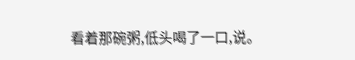看着那碗粥,低头喝了一口,说。